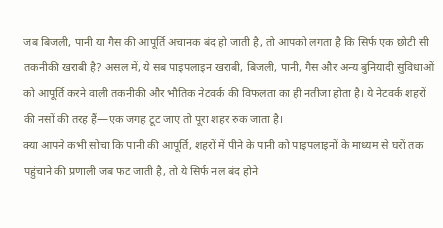जब बिजली, पानी या गैस की आपूर्ति अचानक बंद हो जाती है, तो आपको लगता है कि सिर्फ एक छोटी सी तकनीकी खराबी है? असल में, ये सब पाइपलाइन खराबी, बिजली, पानी, गैस और अन्य बुनियादी सुविधाओं को आपूर्ति करने वाली तकनीकी और भौतिक नेटवर्क की विफलता का ही नतीजा होता है। ये नेटवर्क शहरों की नसों की तरह हैं—एक जगह टूट जाए तो पूरा शहर रुक जाता है।
क्या आपने कभी सोचा कि पानी की आपूर्ति, शहरों में पीने के पानी को पाइपलाइनों के माध्यम से घरों तक पहुंचाने की प्रणाली जब फट जाती है, तो ये सिर्फ नल बंद होने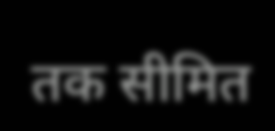तक सीमित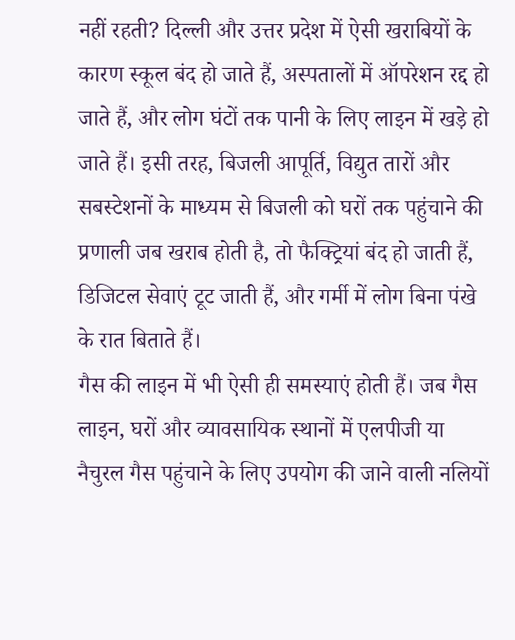नहीं रहती? दिल्ली और उत्तर प्रदेश में ऐसी खराबियों के कारण स्कूल बंद हो जाते हैं, अस्पतालों में ऑपरेशन रद्द हो जाते हैं, और लोग घंटों तक पानी के लिए लाइन में खड़े हो जाते हैं। इसी तरह, बिजली आपूर्ति, विद्युत तारों और सबस्टेशनों के माध्यम से बिजली को घरों तक पहुंचाने की प्रणाली जब खराब होती है, तो फैक्ट्रियां बंद हो जाती हैं, डिजिटल सेवाएं टूट जाती हैं, और गर्मी में लोग बिना पंखे के रात बिताते हैं।
गैस की लाइन में भी ऐसी ही समस्याएं होती हैं। जब गैस लाइन, घरों और व्यावसायिक स्थानों में एलपीजी या नैचुरल गैस पहुंचाने के लिए उपयोग की जाने वाली नलियों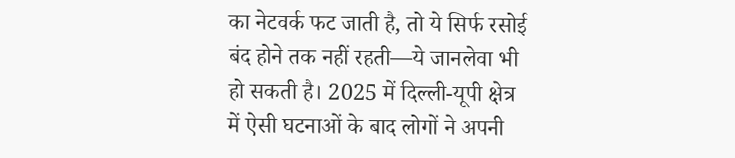का नेटवर्क फट जाती है, तो ये सिर्फ रसोई बंद होने तक नहीं रहती—ये जानलेवा भी हो सकती है। 2025 में दिल्ली-यूपी क्षेत्र में ऐसी घटनाओं के बाद लोगों ने अपनी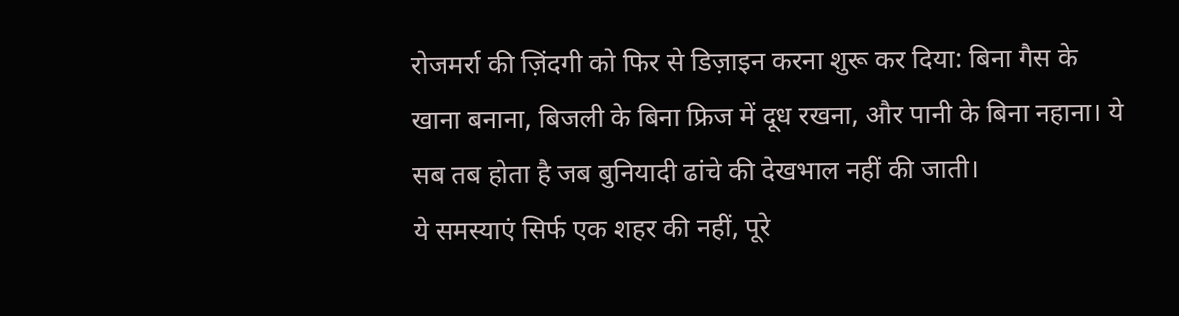रोजमर्रा की ज़िंदगी को फिर से डिज़ाइन करना शुरू कर दिया: बिना गैस के खाना बनाना, बिजली के बिना फ्रिज में दूध रखना, और पानी के बिना नहाना। ये सब तब होता है जब बुनियादी ढांचे की देखभाल नहीं की जाती।
ये समस्याएं सिर्फ एक शहर की नहीं, पूरे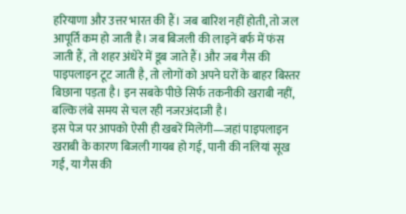हरियाणा और उत्तर भारत की हैं। जब बारिश नहीं होती, तो जल आपूर्ति कम हो जाती है। जब बिजली की लाइनें बर्फ में फंस जाती हैं, तो शहर अंधेरे में डूब जाते हैं। और जब गैस की पाइपलाइन टूट जाती है, तो लोगों को अपने घरों के बाहर बिस्तर बिछाना पड़ता है। इन सबके पीछे सिर्फ तकनीकी खराबी नहीं, बल्कि लंबे समय से चल रही नजरअंदाजी है।
इस पेज पर आपको ऐसी ही खबरें मिलेंगी—जहां पाइपलाइन खराबी के कारण बिजली गायब हो गई, पानी की नलियां सूख गईं, या गैस की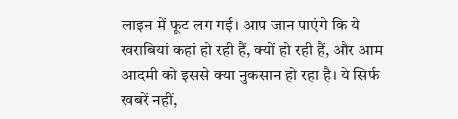लाइन में फूट लग गई। आप जान पाएंगे कि ये खराबियां कहां हो रही हैं, क्यों हो रही हैं, और आम आदमी को इससे क्या नुकसान हो रहा है। ये सिर्फ खबरें नहीं,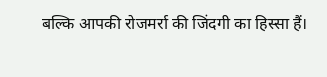बल्कि आपकी रोजमर्रा की जिंदगी का हिस्सा हैं।